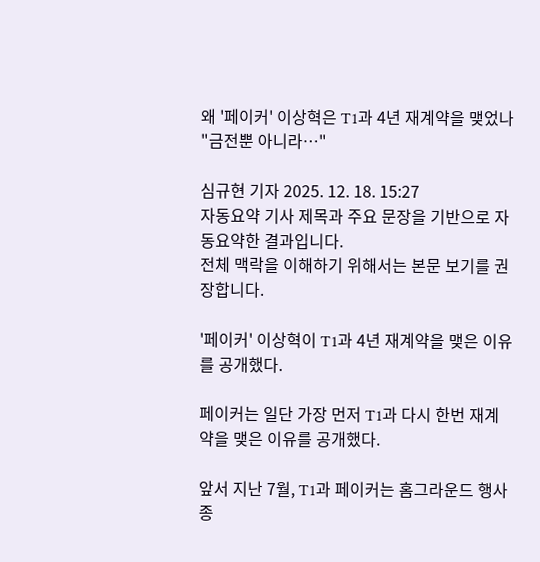왜 '페이커' 이상혁은 T1과 4년 재계약을 맺었나 "금전뿐 아니라…"

심규현 기자 2025. 12. 18. 15:27
자동요약 기사 제목과 주요 문장을 기반으로 자동요약한 결과입니다.
전체 맥락을 이해하기 위해서는 본문 보기를 권장합니다.

'페이커' 이상혁이 T1과 4년 재계약을 맺은 이유를 공개했다.

페이커는 일단 가장 먼저 T1과 다시 한번 재계약을 맺은 이유를 공개했다.

앞서 지난 7월, T1과 페이커는 홈그라운드 행사 종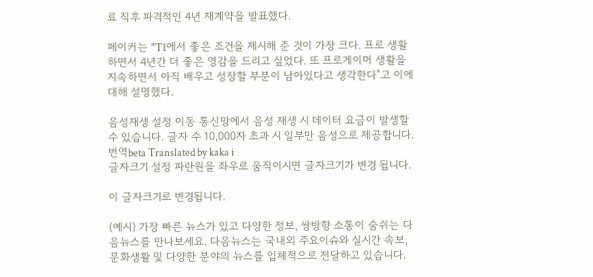료 직후 파격적인 4년 재계약을 발표했다.

페이커는 "T1에서 좋은 조건을 제시해 준 것이 가장 크다. 프로 생활하면서 4년간 더 좋은 영감을 드리고 싶었다. 또 프로게이머 생활을 지속하면서 아직 배우고 성장할 부분이 남아있다고 생각한다"고 이에 대해 설명했다.

음성재생 설정 이동 통신망에서 음성 재생 시 데이터 요금이 발생할 수 있습니다. 글자 수 10,000자 초과 시 일부만 음성으로 제공합니다.
번역beta Translated by kaka i
글자크기 설정 파란원을 좌우로 움직이시면 글자크기가 변경 됩니다.

이 글자크기로 변경됩니다.

(예시) 가장 빠른 뉴스가 있고 다양한 정보, 쌍방향 소통이 숨쉬는 다음뉴스를 만나보세요. 다음뉴스는 국내외 주요이슈와 실시간 속보, 문화생활 및 다양한 분야의 뉴스를 입체적으로 전달하고 있습니다.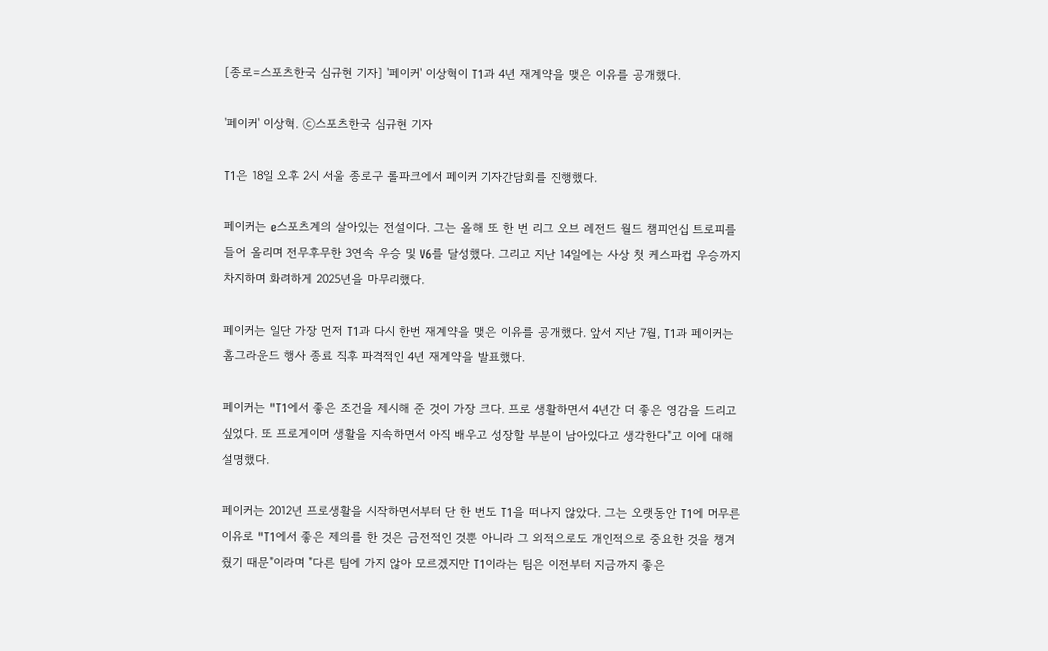[종로=스포츠한국 심규현 기자] '페이커' 이상혁이 T1과 4년 재계약을 맺은 이유를 공개했다.

'페이커' 이상혁. ⓒ스포츠한국 심규현 기자

T1은 18일 오후 2시 서울 종로구 롤파크에서 페이커 기자간담회를 진행했다.

페이커는 e스포츠계의 살아있는 전설이다. 그는 올해 또 한 번 리그 오브 레전드 월드 챔피언십 트로피를 들어 올리며 전무후무한 3연속 우승 및 V6를 달성했다. 그리고 지난 14일에는 사상 첫 케스파컵 우승까지 차지하며 화려하게 2025년을 마무리했다.

페이커는 일단 가장 먼저 T1과 다시 한번 재계약을 맺은 이유를 공개했다. 앞서 지난 7월, T1과 페이커는 홈그라운드 행사 종료 직후 파격적인 4년 재계약을 발표했다.

페이커는 "T1에서 좋은 조건을 제시해 준 것이 가장 크다. 프로 생활하면서 4년간 더 좋은 영감을 드리고 싶었다. 또 프로게이머 생활을 지속하면서 아직 배우고 성장할 부분이 남아있다고 생각한다"고 이에 대해 설명했다.

페이커는 2012년 프로생활을 시작하면서부터 단 한 번도 T1을 떠나지 않았다. 그는 오랫동안 T1에 머무른 이유로 "T1에서 좋은 제의를 한 것은 금전적인 것뿐 아니라 그 외적으로도 개인적으로 중요한 것을 챙겨줬기 때문"이라며 "다른 팀에 가지 않아 모르겠지만 T1이라는 팀은 이전부터 지금까지 좋은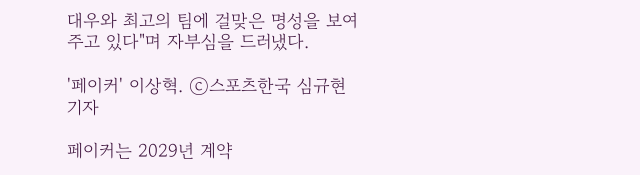대우와 최고의 팀에 걸맞은 명성을 보여주고 있다"며 자부심을 드러냈다.

'페이커' 이상혁. ⓒ스포츠한국 심규현 기자

페이커는 2029년 계약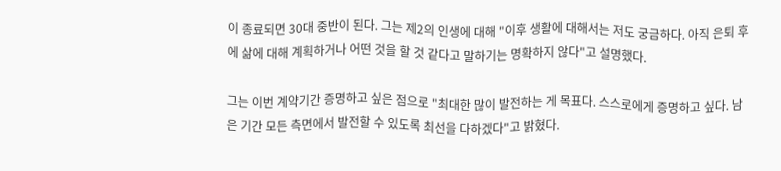이 종료되면 30대 중반이 된다. 그는 제2의 인생에 대해 "이후 생활에 대해서는 저도 궁금하다. 아직 은퇴 후에 삶에 대해 계획하거나 어떤 것을 할 것 같다고 말하기는 명확하지 않다"고 설명했다.

그는 이번 계약기간 증명하고 싶은 점으로 "최대한 많이 발전하는 게 목표다. 스스로에게 증명하고 싶다. 남은 기간 모든 측면에서 발전할 수 있도록 최선을 다하겠다"고 밝혔다.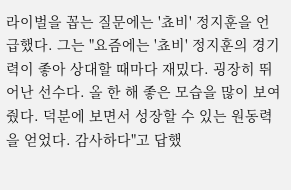라이벌을 꼽는 질문에는 '쵸비' 정지훈을 언급했다. 그는 "요즘에는 '쵸비' 정지훈의 경기력이 좋아 상대할 때마다 재밌다. 굉장히 뛰어난 선수다. 올 한 해 좋은 모습을 많이 보여줬다. 덕분에 보면서 성장할 수 있는 원동력을 얻었다. 감사하다"고 답했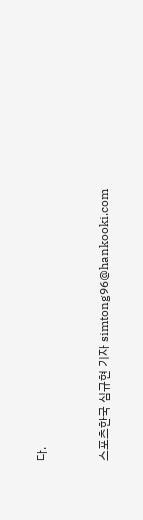다.



스포츠한국 심규현 기자 simtong96@hankooki.com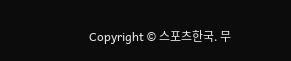Copyright © 스포츠한국. 무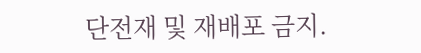단전재 및 재배포 금지.